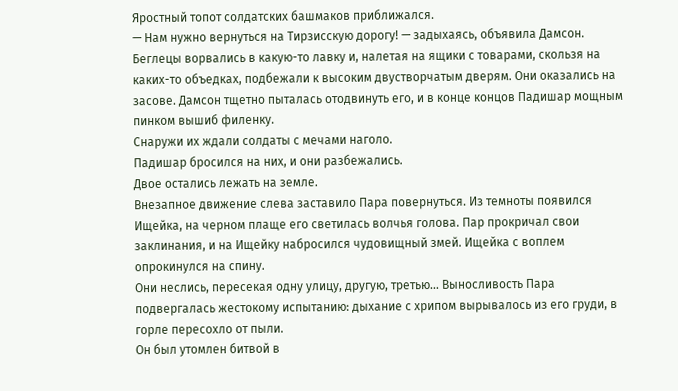Яростный топот солдатских башмаков приближался.
— Нам нужно вернуться на Тирзисскую дорогу! — задыхаясь, объявила Дамсон.
Беглецы ворвались в какую-то лавку и, налетая на ящики с товарами, скользя на каких-то объедках, подбежали к высоким двустворчатым дверям. Они оказались на засове. Дамсон тщетно пыталась отодвинуть его, и в конце концов Падишар мощным пинком вышиб филенку.
Снаружи их ждали солдаты с мечами наголо.
Падишар бросился на них, и они разбежались.
Двое остались лежать на земле.
Внезапное движение слева заставило Пара повернуться. Из темноты появился Ищейка, на черном плаще его светилась волчья голова. Пар прокричал свои заклинания, и на Ищейку набросился чудовищный змей. Ищейка с воплем опрокинулся на спину.
Они неслись, пересекая одну улицу, другую, третью… Выносливость Пара подвергалась жестокому испытанию: дыхание с хрипом вырывалось из его груди, в горле пересохло от пыли.
Он был утомлен битвой в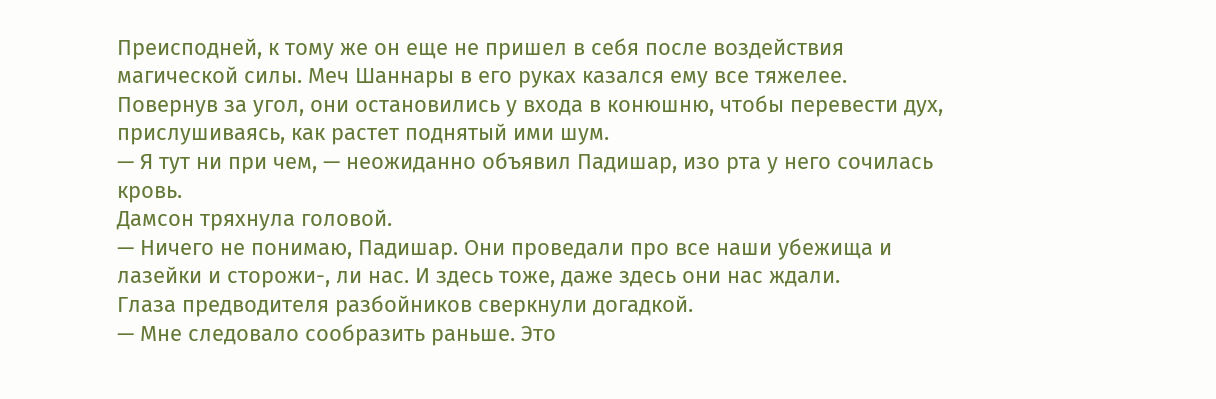Преисподней, к тому же он еще не пришел в себя после воздействия магической силы. Меч Шаннары в его руках казался ему все тяжелее.
Повернув за угол, они остановились у входа в конюшню, чтобы перевести дух, прислушиваясь, как растет поднятый ими шум.
— Я тут ни при чем, — неожиданно объявил Падишар, изо рта у него сочилась кровь.
Дамсон тряхнула головой.
— Ничего не понимаю, Падишар. Они проведали про все наши убежища и лазейки и сторожи-, ли нас. И здесь тоже, даже здесь они нас ждали.
Глаза предводителя разбойников сверкнули догадкой.
— Мне следовало сообразить раньше. Это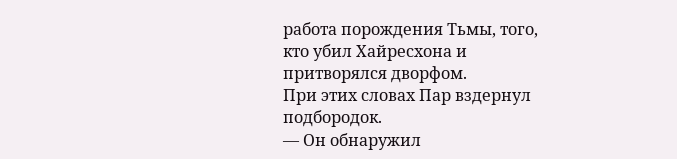работа порождения Тьмы, того, кто убил Хайресхона и притворялся дворфом.
При этих словах Пар вздернул подбородок.
— Он обнаружил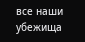все наши убежища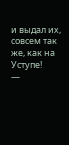и выдал их, совсем так же, как на Уступе!
—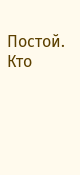Постой. Кто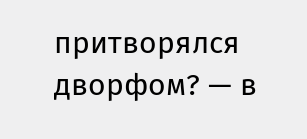притворялся дворфом? — в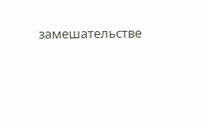замешательстве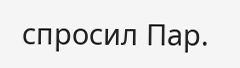спросил Пар.